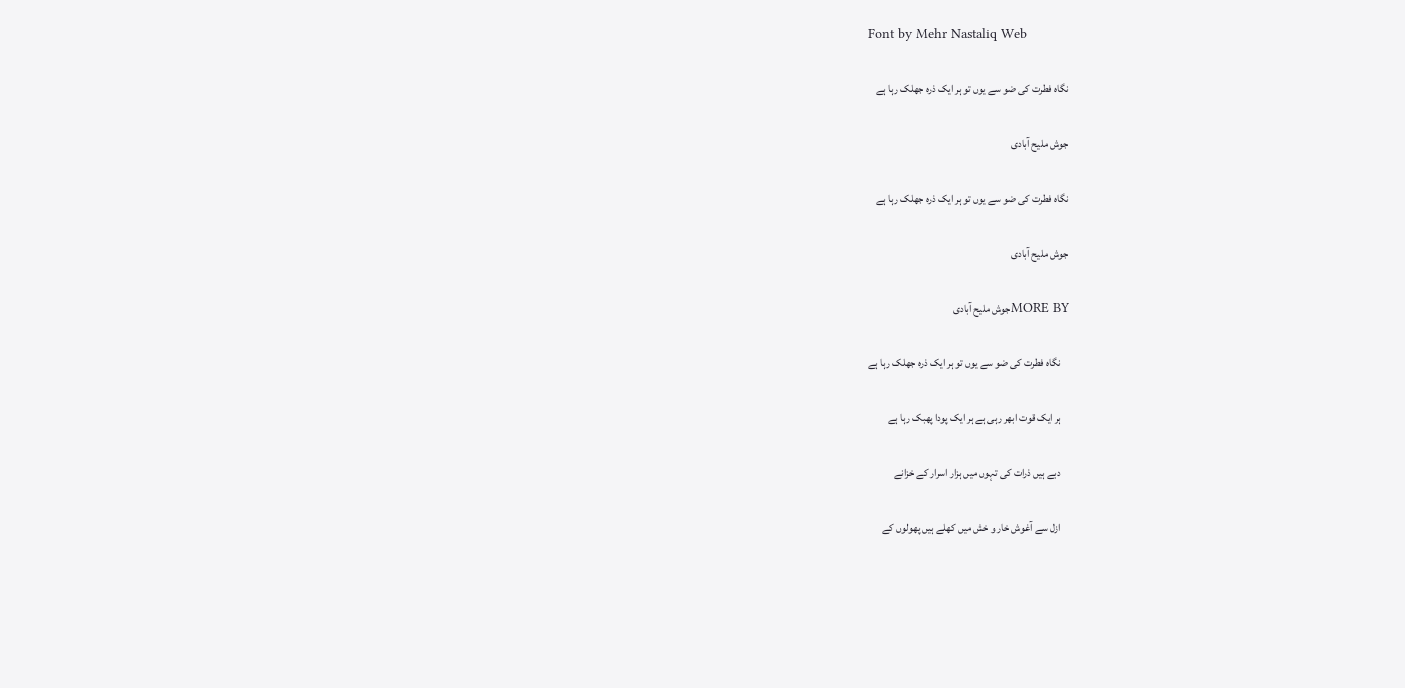Font by Mehr Nastaliq Web

نگاہ فطرت کی ضو سے یوں تو ہر ایک ذرہ جھلک رہا ہے

جوش ملیح آبادی

نگاہ فطرت کی ضو سے یوں تو ہر ایک ذرہ جھلک رہا ہے

جوش ملیح آبادی

MORE BYجوش ملیح آبادی

    نگاہ فطرت کی ضو سے یوں تو ہر ایک ذرہ جھلک رہا ہے

    ہر ایک قوت ابھر رہی ہے ہر ایک پودا پھبک رہا ہے

    دبے ہیں ذرات کی تہوں میں ہزار اسرار کے خزانے

    ازل سے آغوش خار و خش میں کھلے ہیں پھولوں کے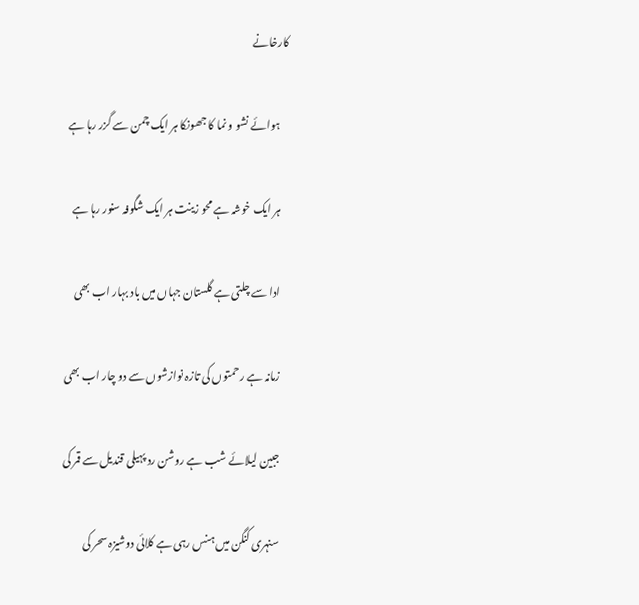کارخانے

    ہوائے نشو و نما کا جھونکا ہر ایک چمن سے گزر رہا ہے

    ہر ایک خوشہ ہے محو زینت ہر ایک شگوفہ سنور رہا ہے

    ادا سے چلتی ہے گلستان جہاں میں باد بہار اب بھی

    زمانہ ہے رحمتوں کی تازہ نوازشوں سے دو چار اب بھی

    جبین لیلائے شب ہے روشن رد پہیلی قندیل سے قمر کی

    سنہری کنگن میں ہنس رہی ہے کلائی دوشیزہ سحر کی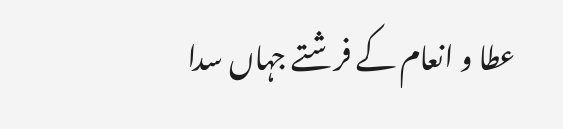عطا و انعام کے فرشتے جہاں سدا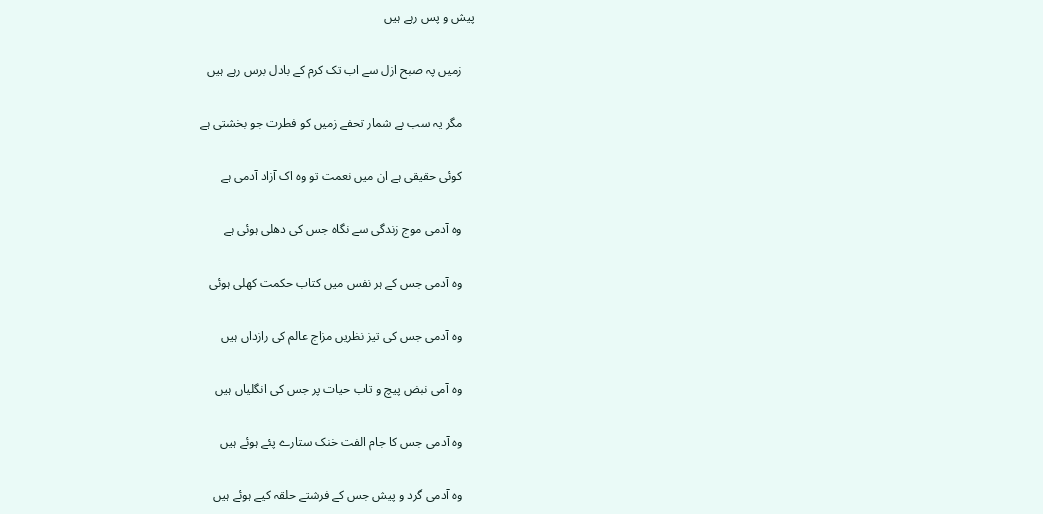پیش و پس رہے ہیں

    زمیں پہ صبح ازل سے اب تک کرم کے بادل برس رہے ہیں

    مگر یہ سب بے شمار تحفے زمیں کو فطرت جو بخشتی ہے

    کوئی حقیقی ہے ان میں نعمت تو وہ اک آزاد آدمی ہے

    وہ آدمی موج زندگی سے نگاہ جس کی دھلی ہوئی ہے

    وہ آدمی جس کے ہر نفس میں کتاب حکمت کھلی ہوئی

    وہ آدمی جس کی تیز نظریں مزاج عالم کی رازداں ہیں

    وہ آمی نبض پیچ و تاب حیات پر جس کی انگلیاں ہیں

    وہ آدمی جس کا جام الفت خنک ستارے پئے ہوئے ہیں

    وہ آدمی گرد و پیش جس کے فرشتے حلقہ کیے ہوئے ہیں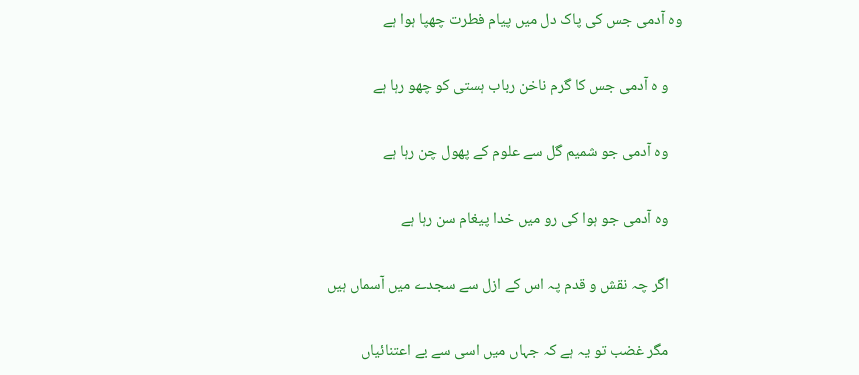وہ آدمی جس کی پاک دل میں پیام فطرت چھپا ہوا ہے

    و ہ آدمی جس کا گرم ناخن رباب ہستی کو چھو رہا ہے

    وہ آدمی جو شمیم گل سے علوم کے پھول چن رہا ہے

    وہ آدمی جو ہوا کی رو میں خدا پیغام سن رہا ہے

    اگر چہ نقش و قدم پہ اس کے ازل سے سجدے میں آسماں ہیں

    مگر غضب تو یہ ہے کہ جہاں میں اسی سے بے اعتنائیاں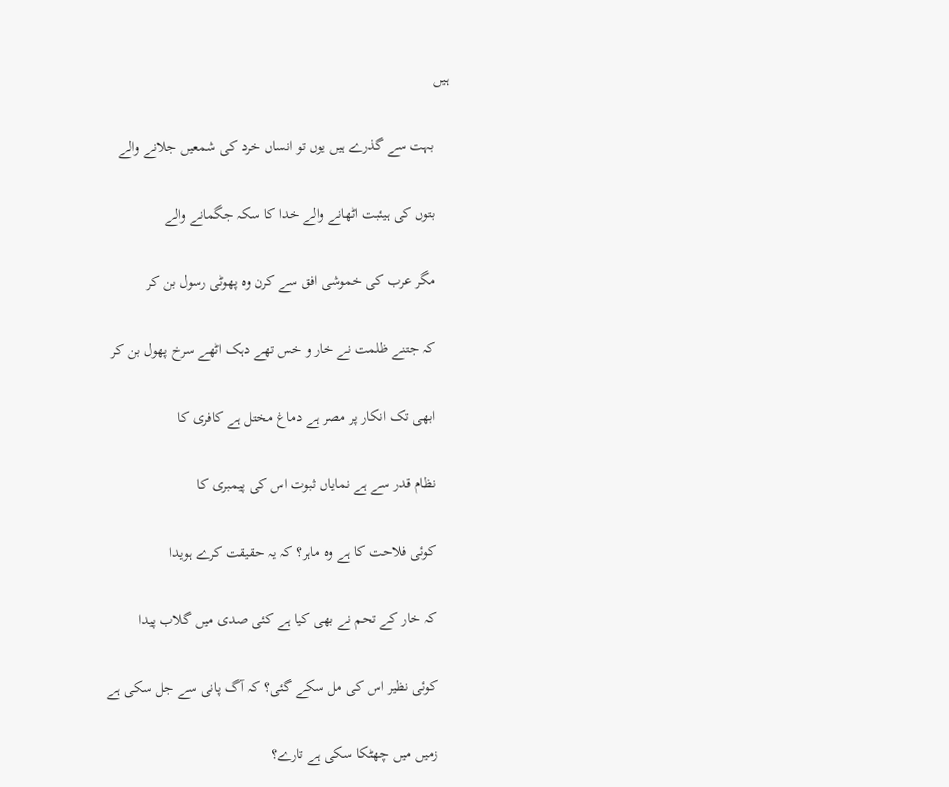ہیں

    بہت سے گذرے ہیں یوں تو انساں خرد کی شمعیں جلانے والے

    بتوں کی ہیئبت اٹھانے والے خدا کا سکہ جگمانے والے

    مگر عرب کی خموشی افق سے کرن وہ پھوٹی رسول بن کر

    کہ جتنے ظلمت نے خار و خس تھے دہک اٹھے سرخ پھول بن کر

    ابھی تک انکار پر مصر ہے دماغ مختل ہے کافری کا

    نظام قدر سے ہے نمایاں ثبوت اس کی پیمبری کا

    کوئی فلاحت کا ہے وہ ماہر؟ کہ یہ حقیقت کرے ہویدا

    کہ خار کے تحم نے بھی کیا ہے کئی صدی میں گلاب پیدا

    کوئی نظیر اس کی مل سکے گئی؟ کہ آگ پانی سے جل سکی ہے

    زمیں میں چھٹکا سکی ہے تارے؟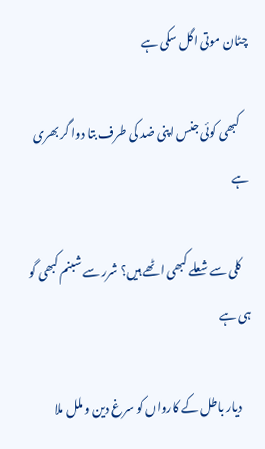چٹان موتی اگل سکی ہے

    کبھی کوئی جنس اپنی ضد کی طرف بتا دوا گر بھری ہے

    کلی سے شعلے کبھی اٹھے ہیں؟ شرر سے شبنم کبھی گو ہی ہے

    دیار باطل کے کارواں کو سرغ دین و ملل ملا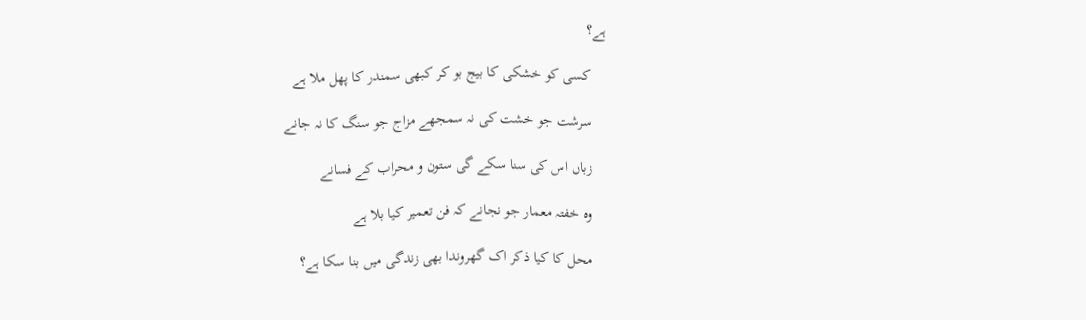ہے؟

    کسی کو خشکی کا بیج بو کر کبھی سمندر کا پھل ملا ہے

    سرشت جو خشت کی نہ سمجھے مزاج جو سنگ کا نہ جانے

    زباں اس کی سنا سکے گی ستون و محراب کے فسانے

    وہ خفتہ معمار جو نجانے کہ فن تعمیر کیا بلا ہے

    محل کا کیا ذکر اک گھروندا بھی زندگی میں بنا سکا ہے؟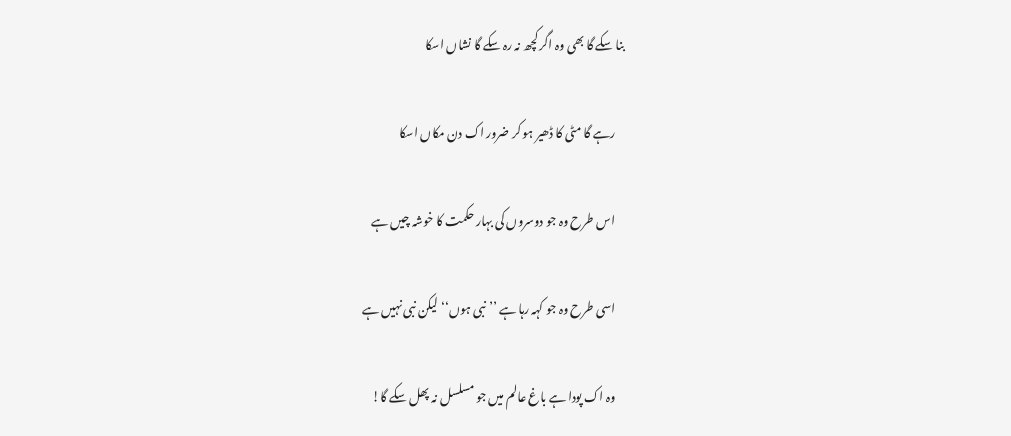بنا سکے گا بھی وہ اگر کچھ نہ رہ سکے گا نشاں اسکا

    رہے گا مٹی کا ڈھیر ہو کر ضرور اک دن مکاں اسکا

    اس طرح وہ جو دوسروں کی بہار حکمت کا خوشہ چیں ہے

    اسی طرح وہ جو کہہ رہا ہے ’’نبی ہوں‘‘ لیکن نبی نہیں ہے

    وہ اک پودا ہے باغ عالم میں جو مسلسل نہ پھل سکے گا!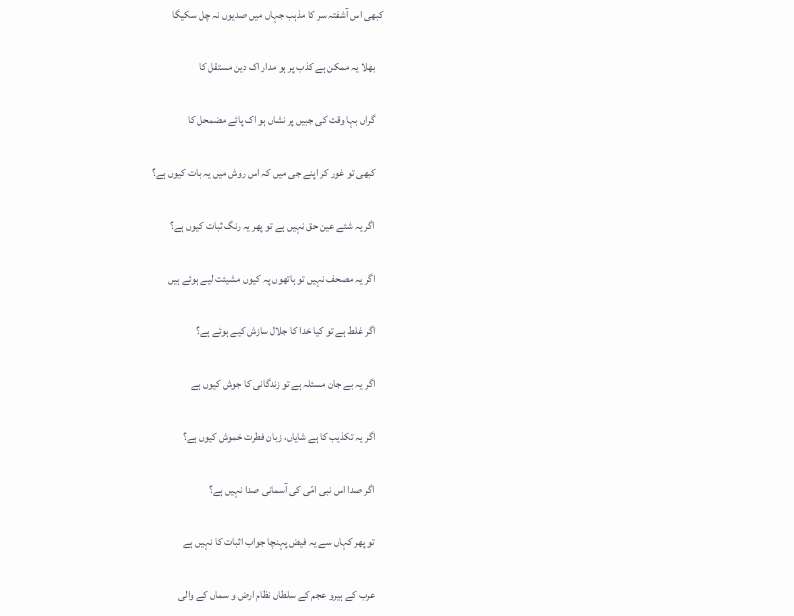کبھی اس آشفتہ سر کا مذہب جہاں میں صدیوں نہ چل سکیگا

    بھلا یہ ممکن ہے کذب پر ہو مدار اک دین مستقل کا

    گراں بہا وقت کی جبیں پر نشاں ہو اک پائے مضمحل کا

    کبھی تو غور کر اپنے جی میں کہ اس روش میں یہ بات کیوں ہے؟

    اگر یہ شئے عین حق نہیں ہے تو پھر یہ رنگ ثبات کیوں ہے؟

    اگر یہ مصحف نہیں تو ہاتھوں پہ کیوں مشیئت لیے ہوئے ہیں

    اگر غلط ہے تو کیا خدا کا جلال سازش کیے ہوئے ہے؟

    اگر یہ بے جان مسئلہ ہے تو زندگانی کا جوش کیوں ہے

    اگر یہ تکذیب کا ہے شایاں، زبان فطرت خموش کیوں ہے؟

    اگر صدا اس نبی امّی کی آسمانی صدا نہیں ہے؟

    تو پھر کہاں سے یہ فیض پہنچا جواب اثبات کا نہیں ہے

    عرب کے ہیرو عجم کے سلطاں نظام ارض و سماں کے والی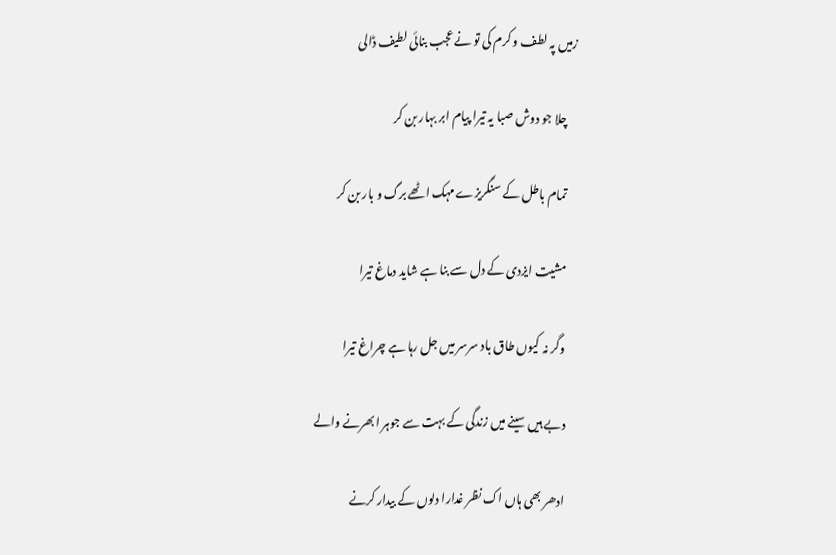زمیں پہ لطف و کرم کی تو نے عجب بنائی لطیف ڈالی

    چلا جو دوش صبا یہ تیرا پیام ابر بہار بن کر

    تمام باطل کے سنگریزے مہک اٹھے برگ و بار بن کر

    مشیت ایزدی کے دل سے بنا ہے شاید دماغ تیرا

    وگر نہ کیوں طاق باد سرسر میں جل رہا ہے چراغ تیرا

    دبے ہیں سینے میں زندگی کے بہت سے جوہر ابھرنے والے

    ادھر بھی ہاں اک نظر غدارا دلوں کے بیدار کرنے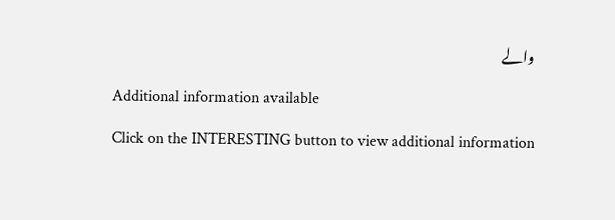والے

    Additional information available

    Click on the INTERESTING button to view additional information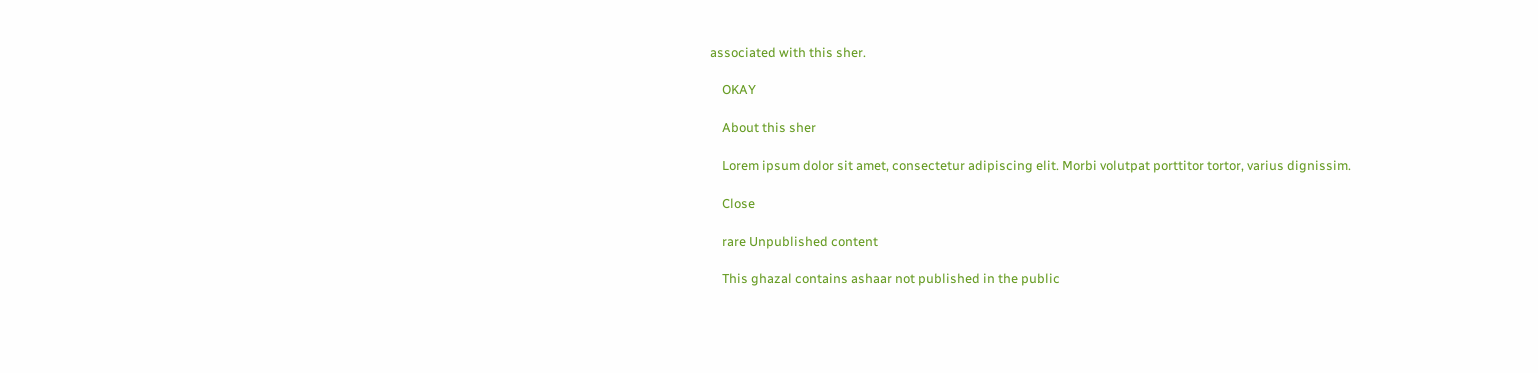associated with this sher.

    OKAY

    About this sher

    Lorem ipsum dolor sit amet, consectetur adipiscing elit. Morbi volutpat porttitor tortor, varius dignissim.

    Close

    rare Unpublished content

    This ghazal contains ashaar not published in the public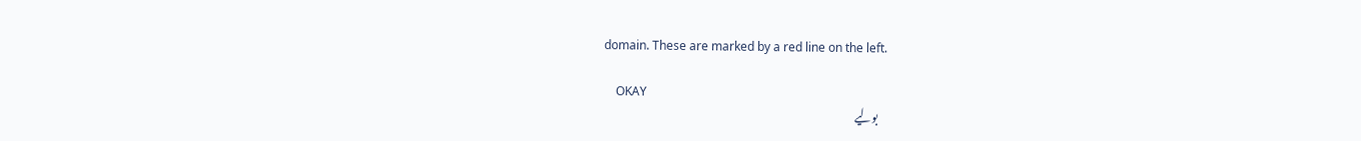domain. These are marked by a red line on the left.

    OKAY
    بولیے